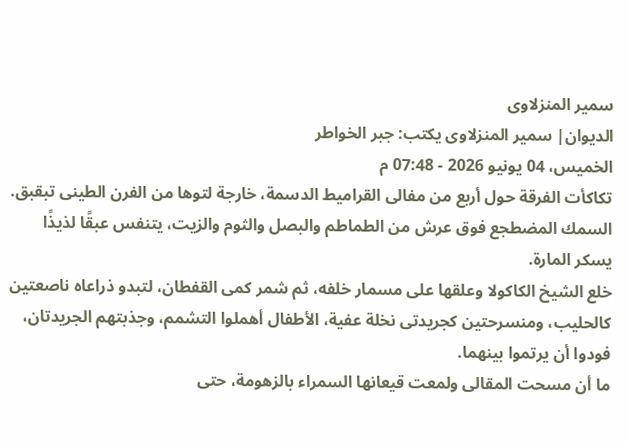سمير المنزلاوى
الديوان| سمير المنزلاوى يكتب: جبر الخواطر
الخميس، 04 يونيو 2026 - 07:48 م
تكاكأت الفرقة حول أربع من مفالى القراميط الدسمة، خارجة لتوها من الفرن الطينى تبقبق.
السمك المضطجع فوق عرش من الطماطم والبصل والثوم والزيت، يتنفس عبقًا لذيذًا يسكر المارة.
خلع الشيخ الكاكولا وعلقها على مسمار خلفه، ثم شمر كمى القفطان، لتبدو ذراعاه ناصعتين كالحليب، ومنسرحتين كجريدتى نخلة عفية، الأطفال أهملوا التشمم، وجذبتهم الجريدتان، فودوا أن يرتموا بينهما.
ما أن مسحت المقالى ولمعت قيعانها السمراء بالزهومة، حتى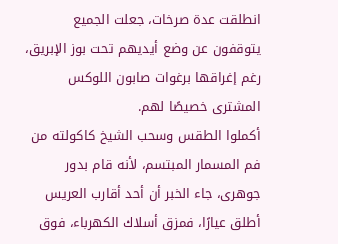انطلقت عدة صرخات، جعلت الجميع يتوقفون عن وضع أيديهم تحت بوز الإبريق، رغم إغراقها برغوات صابون اللوكس المشترى خصيصًا لهم.
أكملوا الطقس وسحب الشيخ كاكولته من فم المسمار المبتسم، لأنه قام بدور جوهرى، جاء الخبر أن أحد أقارب العريس أطلق عيارًا، فمزق أسلاك الكهرباء، فوق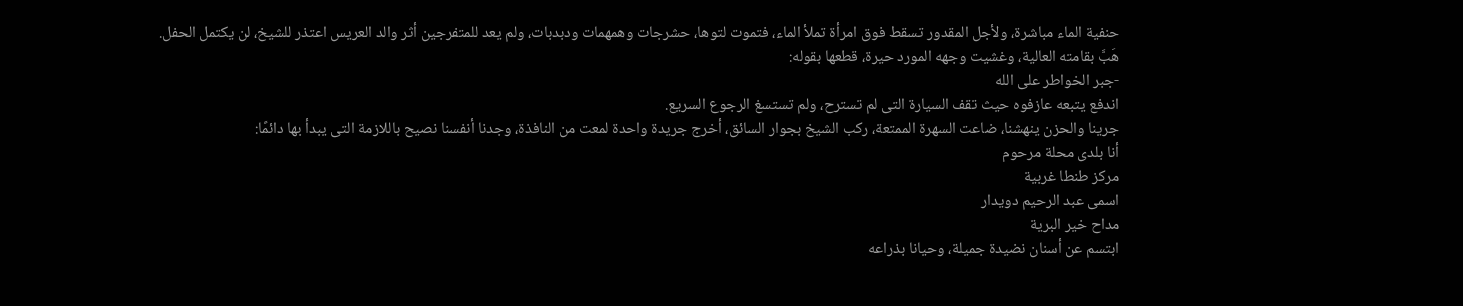حنفية الماء مباشرة، ولأجل المقدور تسقط فوق امرأة تملأ الماء، فتموت لتوها، حشرجات وهمهمات ودبدبات، ولم يعد للمتفرجين أثر والد العريس اعتذر للشيخ، لن يكتمل الحفل.
هَبَّ بقامته العالية، وغشيت وجهه المورد حيرة، قطعها بقوله:
-جبر الخواطر على الله
اندفع يتبعه عازفوه حيث تقف السيارة التى لم تسترح، ولم تستسغ الرجوع السريع.
جرينا والحزن ينهشنا، ضاعت السهرة الممتعة، ركب الشيخ بجوار السائق، أخرج جريدة واحدة لمعت من النافذة، وجدنا أنفسنا نصيح باللازمة التى يبدأ بها دائمًا:
أنا بلدى محلة مرحوم
مركز طنطا غربية
اسمى عبد الرحيم دويدار
مداح خير البرية
ابتسم عن أسنان نضيدة جميلة، وحيانا بذراعه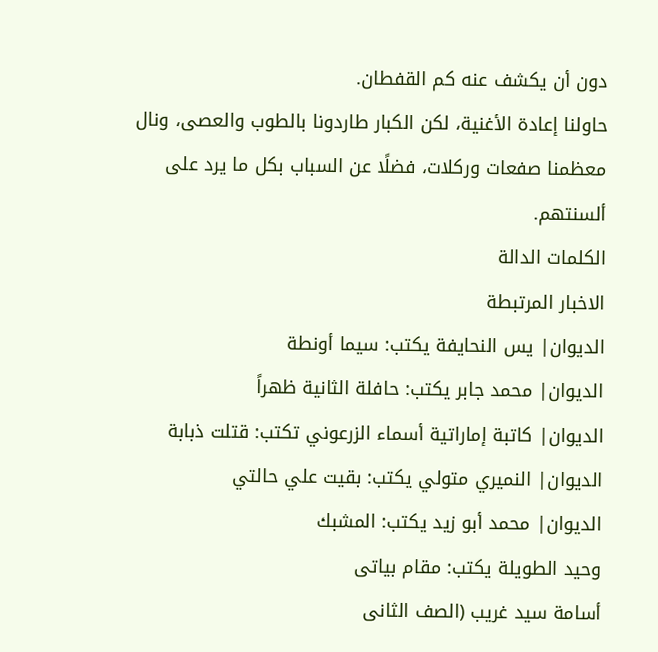دون أن يكشف عنه كم القفطان.
حاولنا إعادة الأغنية، لكن الكبار طاردونا بالطوب والعصى، ونال معظمنا صفعات وركلات، فضلًا عن السباب بكل ما يرد على ألسنتهم.
الكلمات الدالة
الاخبار المرتبطة
الديوان| يس النحايفة يكتب: سيما أونطة
الديوان| محمد جابر يكتب: حافلة الثانية ظهراً
الديوان| كاتبة إماراتية أسماء الزرعوني تكتب: قتلت ذبابة
الديوان| النميري متولي يكتب: بقيت علي حالتي
الديوان| محمد أبو زيد يكتب: المشبك
وحيد الطويلة يكتب: مقام بياتى
أسامة سيد غريب (الصف الثانى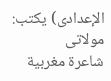الإعدادى) يكتب: مولاتى
شاعرة مغربية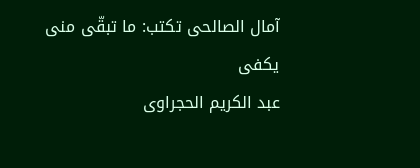آمال الصالحى تكتب: ما تبقّى منى يكفى
عبد الكريم الحجراوى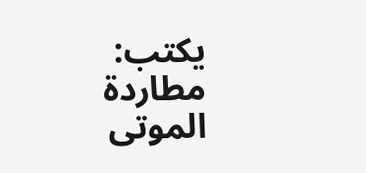يكتب: مطاردة الموتى